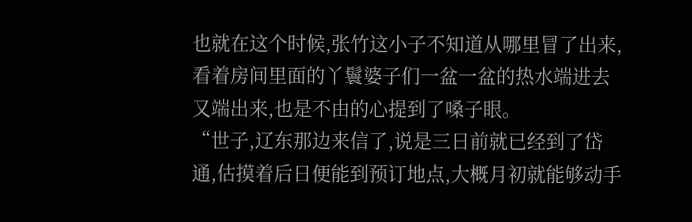也就在这个时候,张竹这小子不知道从哪里冒了出来,看着房间里面的丫鬟婆子们一盆一盆的热水端进去又端出来,也是不由的心提到了嗓子眼。
“世子,辽东那边来信了,说是三日前就已经到了岱通,估摸着后日便能到预订地点,大概月初就能够动手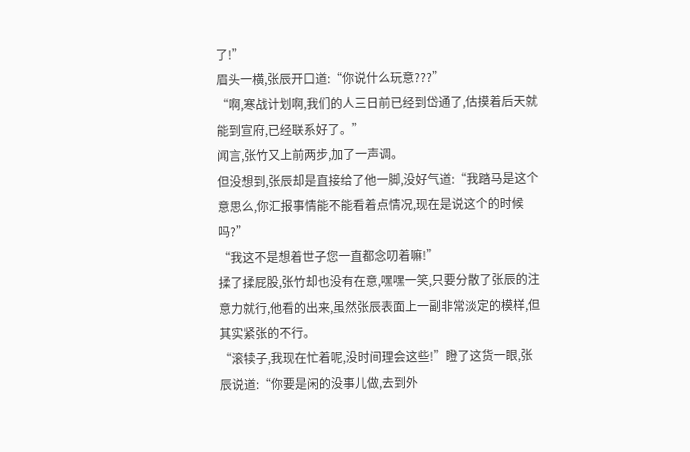了!”
眉头一横,张辰开口道:“你说什么玩意???”
“啊,寒战计划啊,我们的人三日前已经到岱通了,估摸着后天就能到宣府,已经联系好了。”
闻言,张竹又上前两步,加了一声调。
但没想到,张辰却是直接给了他一脚,没好气道:“我踏马是这个意思么,你汇报事情能不能看着点情况,现在是说这个的时候吗?”
“我这不是想着世子您一直都念叨着嘛!”
揉了揉屁股,张竹却也没有在意,嘿嘿一笑,只要分散了张辰的注意力就行,他看的出来,虽然张辰表面上一副非常淡定的模样,但其实紧张的不行。
“滚犊子,我现在忙着呢,没时间理会这些!”瞪了这货一眼,张辰说道:“你要是闲的没事儿做,去到外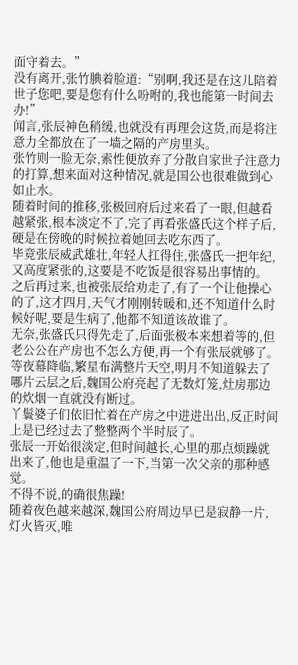面守着去。”
没有离开,张竹腆着脸道:“别啊,我还是在这儿陪着世子您吧,要是您有什么吩咐的,我也能第一时间去办!”
闻言,张辰神色稍缓,也就没有再理会这货,而是将注意力全都放在了一墙之隔的产房里头。
张竹则一脸无奈,索性便放弃了分散自家世子注意力的打算,想来面对这种情况,就是国公也很难做到心如止水。
随着时间的推移,张极回府后过来看了一眼,但越看越紧张,根本淡定不了,完了再看张盛氏这个样子后,硬是在傍晚的时候拉着她回去吃东西了。
毕竟张辰威武雄壮,年轻人扛得住,张盛氏一把年纪,又高度紧张的,这要是不吃饭是很容易出事情的。
之后再过来,也被张辰给劝走了,有了一个让他操心的了,这才四月,天气才刚刚转暖和,还不知道什么时候好呢,要是生病了,他都不知道该故谁了。
无奈,张盛氏只得先走了,后面张极本来想着等的,但老公公在产房也不怎么方便,再一个有张辰就够了。
等夜幕降临,繁星布满整片天空,明月不知道躲去了哪片云层之后,魏国公府亮起了无数灯笼,灶房那边的炊烟一直就没有断过。
丫鬟婆子们依旧忙着在产房之中进进出出,反正时间上是已经过去了整整两个半时辰了。
张辰一开始很淡定,但时间越长,心里的那点烦躁就出来了,他也是重温了一下,当第一次父亲的那种感觉。
不得不说,的确很焦躁!
随着夜色越来越深,魏国公府周边早已是寂静一片,灯火皆灭,唯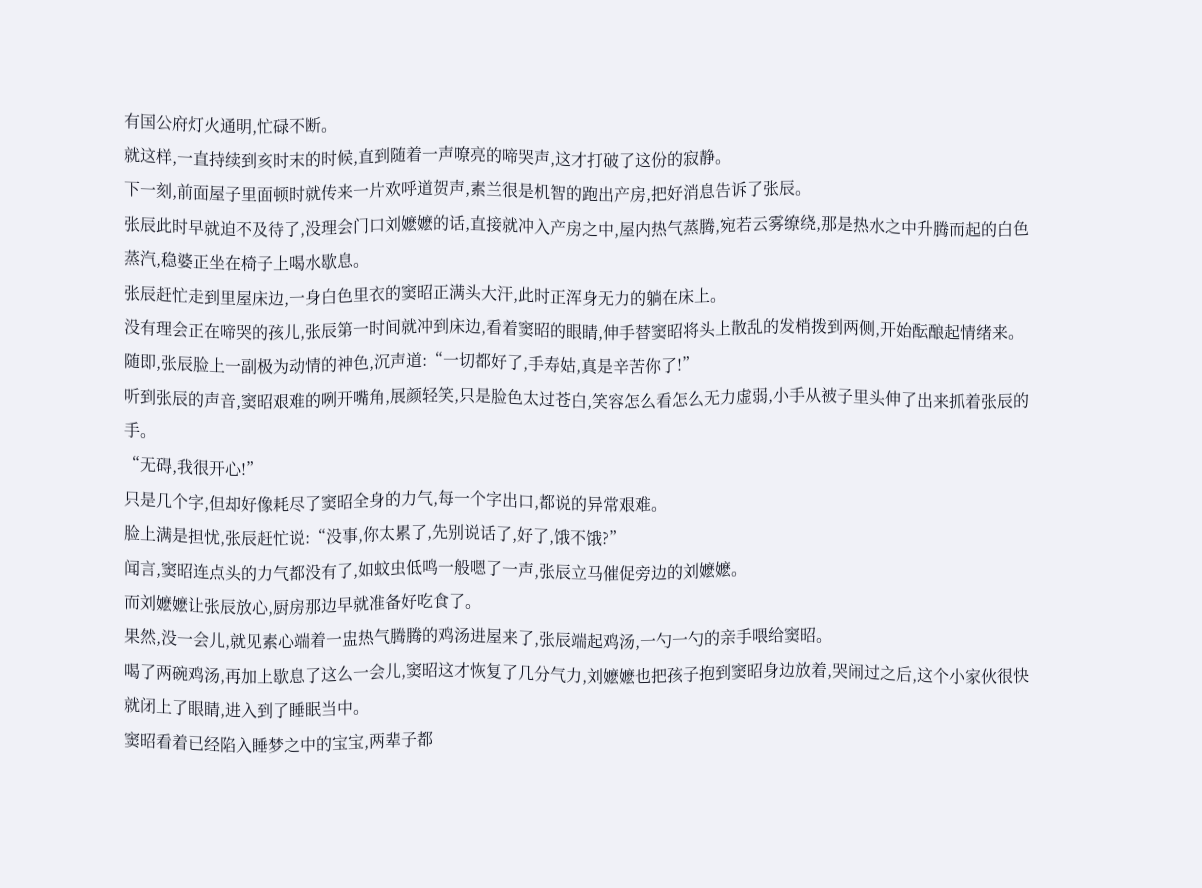有国公府灯火通明,忙碌不断。
就这样,一直持续到亥时末的时候,直到随着一声嘹亮的啼哭声,这才打破了这份的寂静。
下一刻,前面屋子里面顿时就传来一片欢呼道贺声,素兰很是机智的跑出产房,把好消息告诉了张辰。
张辰此时早就迫不及待了,没理会门口刘嬷嬷的话,直接就冲入产房之中,屋内热气蒸腾,宛若云雾缭绕,那是热水之中升腾而起的白色蒸汽,稳婆正坐在椅子上喝水歇息。
张辰赶忙走到里屋床边,一身白色里衣的窦昭正满头大汗,此时正浑身无力的躺在床上。
没有理会正在啼哭的孩儿,张辰第一时间就冲到床边,看着窦昭的眼睛,伸手替窦昭将头上散乱的发梢拨到两侧,开始酝酿起情绪来。
随即,张辰脸上一副极为动情的神色,沉声道:“一切都好了,手寿姑,真是辛苦你了!”
听到张辰的声音,窦昭艰难的咧开嘴角,展颜轻笑,只是脸色太过苍白,笑容怎么看怎么无力虚弱,小手从被子里头伸了出来抓着张辰的手。
“无碍,我很开心!”
只是几个字,但却好像耗尽了窦昭全身的力气,每一个字出口,都说的异常艰难。
脸上满是担忧,张辰赶忙说:“没事,你太累了,先别说话了,好了,饿不饿?”
闻言,窦昭连点头的力气都没有了,如蚊虫低鸣一般嗯了一声,张辰立马催促旁边的刘嬷嬷。
而刘嬷嬷让张辰放心,厨房那边早就准备好吃食了。
果然,没一会儿,就见素心端着一盅热气腾腾的鸡汤进屋来了,张辰端起鸡汤,一勺一勺的亲手喂给窦昭。
喝了两碗鸡汤,再加上歇息了这么一会儿,窦昭这才恢复了几分气力,刘嬷嬷也把孩子抱到窦昭身边放着,哭闹过之后,这个小家伙很快就闭上了眼睛,进入到了睡眠当中。
窦昭看着已经陷入睡梦之中的宝宝,两辈子都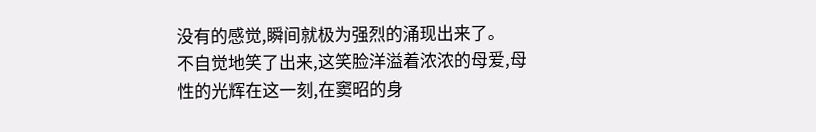没有的感觉,瞬间就极为强烈的涌现出来了。
不自觉地笑了出来,这笑脸洋溢着浓浓的母爱,母性的光辉在这一刻,在窦昭的身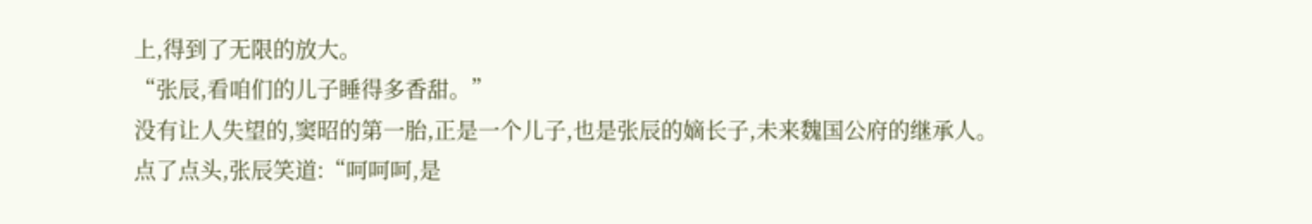上,得到了无限的放大。
“张辰,看咱们的儿子睡得多香甜。”
没有让人失望的,窦昭的第一胎,正是一个儿子,也是张辰的嫡长子,未来魏国公府的继承人。
点了点头,张辰笑道:“呵呵呵,是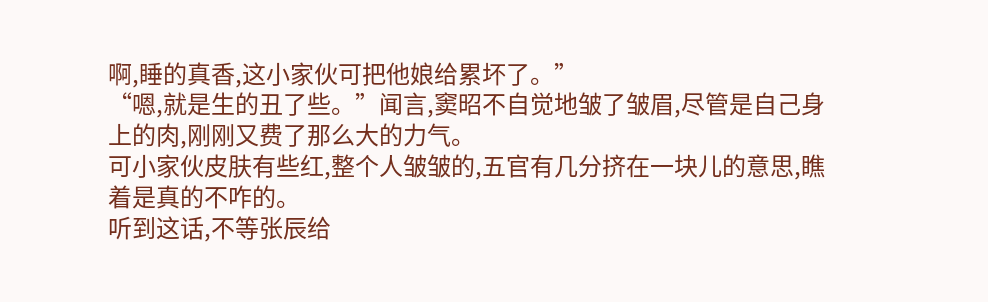啊,睡的真香,这小家伙可把他娘给累坏了。”
“嗯,就是生的丑了些。”闻言,窦昭不自觉地皱了皱眉,尽管是自己身上的肉,刚刚又费了那么大的力气。
可小家伙皮肤有些红,整个人皱皱的,五官有几分挤在一块儿的意思,瞧着是真的不咋的。
听到这话,不等张辰给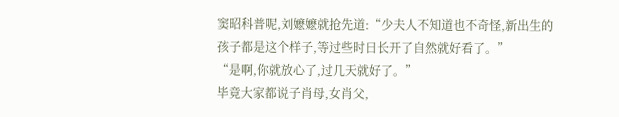窦昭科普呢,刘嬷嬷就抢先道:“少夫人不知道也不奇怪,新出生的孩子都是这个样子,等过些时日长开了自然就好看了。”
“是啊,你就放心了,过几天就好了。”
毕竟大家都说子肖母,女肖父,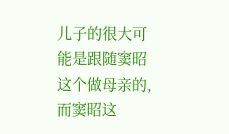儿子的很大可能是跟随窦昭这个做母亲的,而窦昭这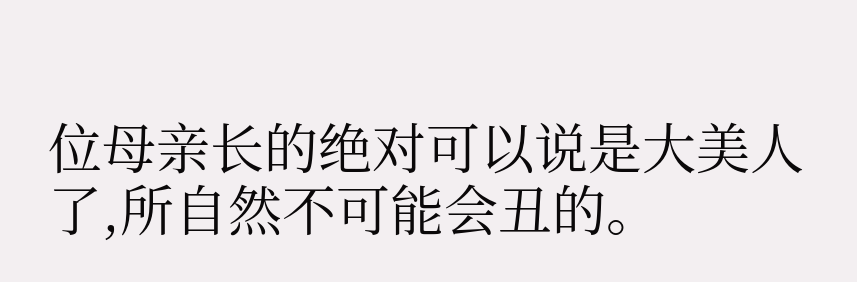位母亲长的绝对可以说是大美人了,所自然不可能会丑的。